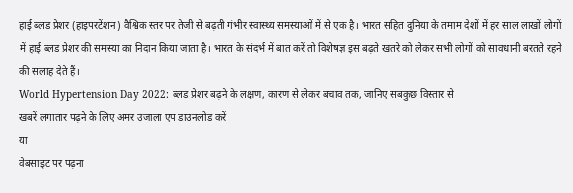हाई ब्लड प्रेशर (हाइपरटेंशन) वैश्विक स्तर पर तेजी से बढ़ती गंभीर स्वास्थ्य समस्याओं में से एक है। भारत सहित दुनिया के तमाम देशों में हर साल लाखों लोगों में हाई ब्लड प्रेशर की समस्या का निदान किया जाता है। भारत के संदर्भ में बात करें तो विशेषज्ञ इस बढ़ते खतरे को लेकर सभी लोगों को सावधानी बरतते रहने की सलाह देते हैं।
World Hypertension Day 2022: ब्लड प्रेशर बढ़ने के लक्षण, कारण से लेकर बचाव तक, जानिए सबकुछ विस्तार से
खबरें लगातार पढ़ने के लिए अमर उजाला एप डाउनलोड करें
या
वेबसाइट पर पढ़ना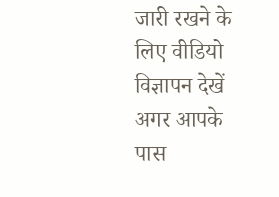जारी रखने के लिए वीडियो विज्ञापन देखें
अगर आपके पास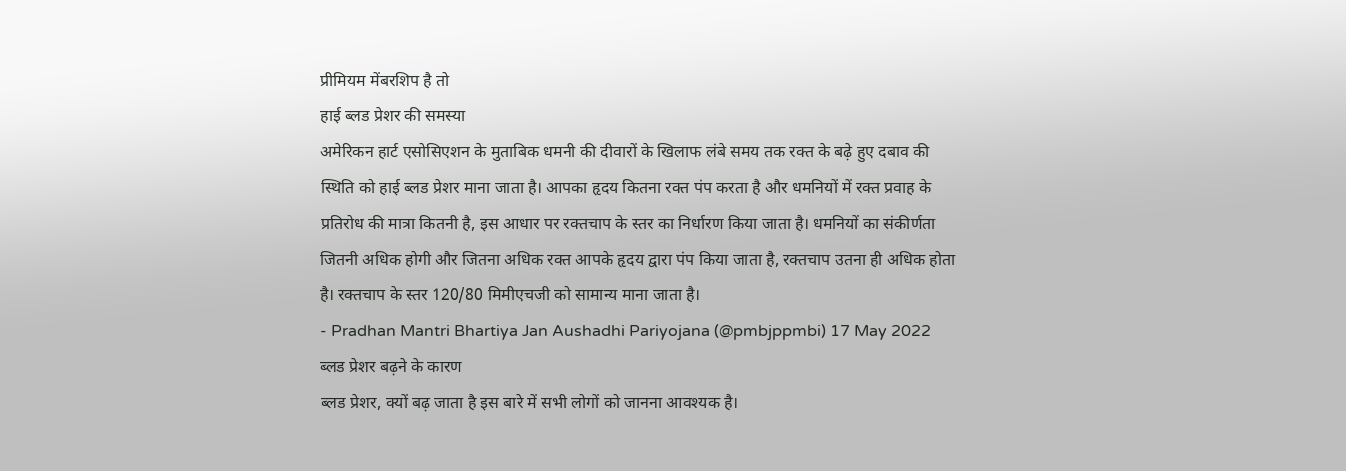प्रीमियम मेंबरशिप है तो
हाई ब्लड प्रेशर की समस्या
अमेरिकन हार्ट एसोसिएशन के मुताबिक धमनी की दीवारों के खिलाफ लंबे समय तक रक्त के बढ़े हुए दबाव की स्थिति को हाई ब्लड प्रेशर माना जाता है। आपका हृदय कितना रक्त पंप करता है और धमनियों में रक्त प्रवाह के प्रतिरोध की मात्रा कितनी है, इस आधार पर रक्तचाप के स्तर का निर्धारण किया जाता है। धमनियों का संकीर्णता जितनी अधिक होगी और जितना अधिक रक्त आपके हृदय द्वारा पंप किया जाता है, रक्तचाप उतना ही अधिक होता है। रक्तचाप के स्तर 120/80 मिमीएचजी को सामान्य माना जाता है।
- Pradhan Mantri Bhartiya Jan Aushadhi Pariyojana (@pmbjppmbi) 17 May 2022
ब्लड प्रेशर बढ़ने के कारण
ब्लड प्रेशर, क्यों बढ़ जाता है इस बारे में सभी लोगों को जानना आवश्यक है।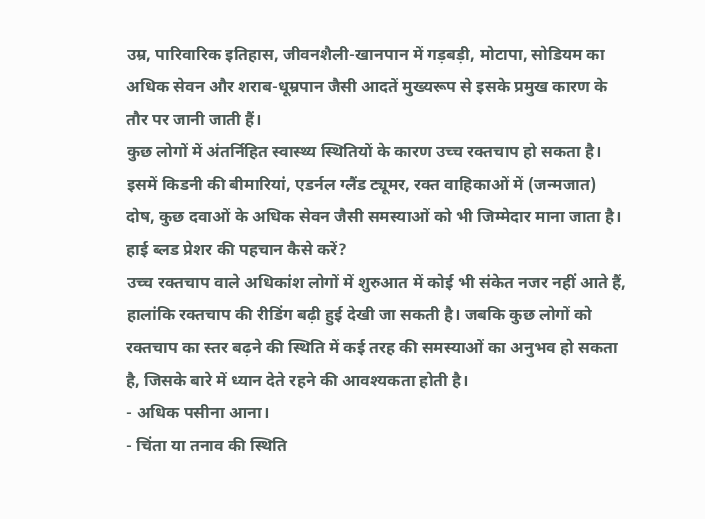उम्र, पारिवारिक इतिहास, जीवनशैली-खानपान में गड़बड़ी, मोटापा, सोडियम का अधिक सेवन और शराब-धूम्रपान जैसी आदतें मुख्यरूप से इसके प्रमुख कारण के तौर पर जानी जाती हैं।
कुछ लोगों में अंतर्निहित स्वास्थ्य स्थितियों के कारण उच्च रक्तचाप हो सकता है। इसमें किडनी की बीमारियां, एडर्नल ग्लैंड ट्यूमर, रक्त वाहिकाओं में (जन्मजात) दोष, कुछ दवाओं के अधिक सेवन जैसी समस्याओं को भी जिम्मेदार माना जाता है।
हाई ब्लड प्रेशर की पहचान कैसे करें?
उच्च रक्तचाप वाले अधिकांश लोगों में शुरुआत में कोई भी संकेत नजर नहीं आते हैं, हालांकि रक्तचाप की रीडिंग बढ़ी हुई देखी जा सकती है। जबकि कुछ लोगों को रक्तचाप का स्तर बढ़ने की स्थिति में कई तरह की समस्याओं का अनुभव हो सकता है, जिसके बारे में ध्यान देते रहने की आवश्यकता होती है।
- अधिक पसीना आना।
- चिंता या तनाव की स्थिति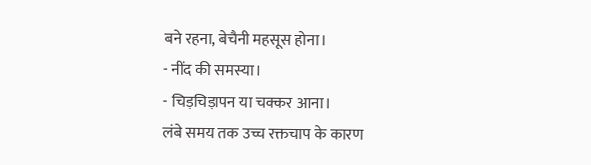बने रहना, बेचैनी महसूस होना।
- नींद की समस्या।
- चिड़चिड़ापन या चक्कर आना।
लंबे समय तक उच्च रक्तचाप के कारण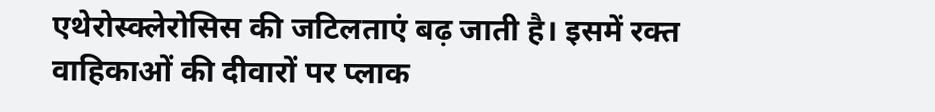एथेरोस्क्लेरोसिस की जटिलताएं बढ़ जाती है। इसमें रक्त वाहिकाओं की दीवारों पर प्लाक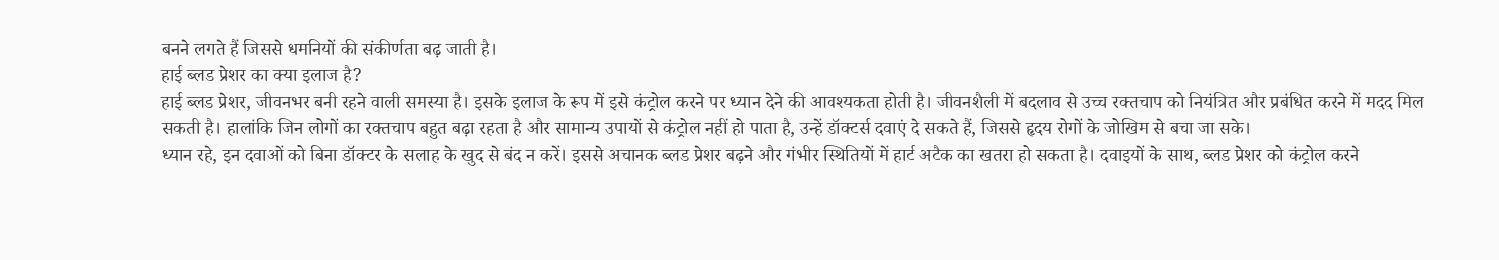बनने लगते हैं जिससे धमनियों की संकीर्णता बढ़ जाती है।
हाई ब्लड प्रेशर का क्या इलाज है?
हाई ब्लड प्रेशर, जीवनभर बनी रहने वाली समस्या है। इसके इलाज के रूप में इसे कंट्रोल करने पर ध्यान देने की आवश्यकता होती है। जीवनशैली में बदलाव से उच्च रक्तचाप को नियंत्रित और प्रबंधित करने में मदद मिल सकती है। हालांकि जिन लोगों का रक्तचाप बहुत बढ़ा रहता है और सामान्य उपायों से कंट्रोल नहीं हो पाता है, उन्हें डॉक्टर्स दवाएं दे सकते हैं, जिससे हृदय रोगों के जोखिम से बचा जा सके।
ध्यान रहे, इन दवाओं को बिना डॉक्टर के सलाह के खुद से बंद न करें। इससे अचानक ब्लड प्रेशर बढ़ने और गंभीर स्थितियों में हार्ट अटैक का खतरा हो सकता है। दवाइयों के साथ, ब्लड प्रेशर को कंट्रोल करने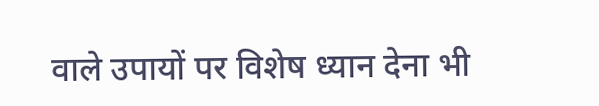वाले उपायों पर विशेष ध्यान देना भी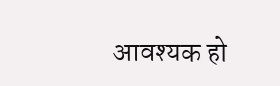आवश्यक हो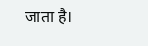जाता है।